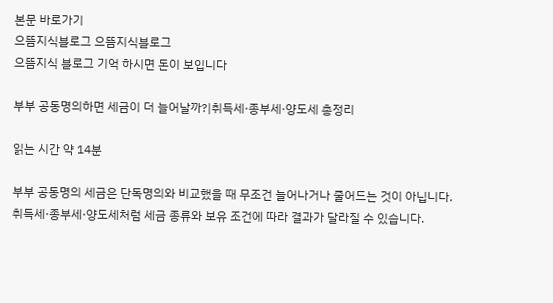본문 바로가기
으뜸지식블로그 으뜸지식블로그
으뜸지식 블로그 기억 하시면 돈이 보입니다

부부 공동명의하면 세금이 더 늘어날까?|취득세·종부세·양도세 총정리

읽는 시간 약 14분

부부 공동명의 세금은 단독명의와 비교했을 때 무조건 늘어나거나 줄어드는 것이 아닙니다. 취득세·종부세·양도세처럼 세금 종류와 보유 조건에 따라 결과가 달라질 수 있습니다.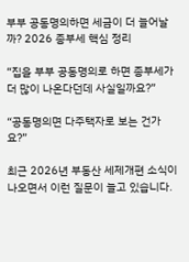부부 공동명의하면 세금이 더 늘어날까? 2026 종부세 핵심 정리

“집을 부부 공동명의로 하면 종부세가 더 많이 나온다던데 사실일까요?”

“공동명의면 다주택자로 보는 건가요?”

최근 2026년 부동산 세제개편 소식이 나오면서 이런 질문이 늘고 있습니다.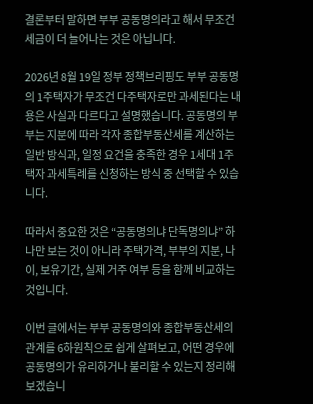결론부터 말하면 부부 공동명의라고 해서 무조건 세금이 더 늘어나는 것은 아닙니다.

2026년 8월 19일 정부 정책브리핑도 부부 공동명의 1주택자가 무조건 다주택자로만 과세된다는 내용은 사실과 다르다고 설명했습니다. 공동명의 부부는 지분에 따라 각자 종합부동산세를 계산하는 일반 방식과, 일정 요건을 충족한 경우 1세대 1주택자 과세특례를 신청하는 방식 중 선택할 수 있습니다.

따라서 중요한 것은 “공동명의냐 단독명의냐” 하나만 보는 것이 아니라 주택가격, 부부의 지분, 나이, 보유기간, 실제 거주 여부 등을 함께 비교하는 것입니다.

이번 글에서는 부부 공동명의와 종합부동산세의 관계를 6하원칙으로 쉽게 살펴보고, 어떤 경우에 공동명의가 유리하거나 불리할 수 있는지 정리해보겠습니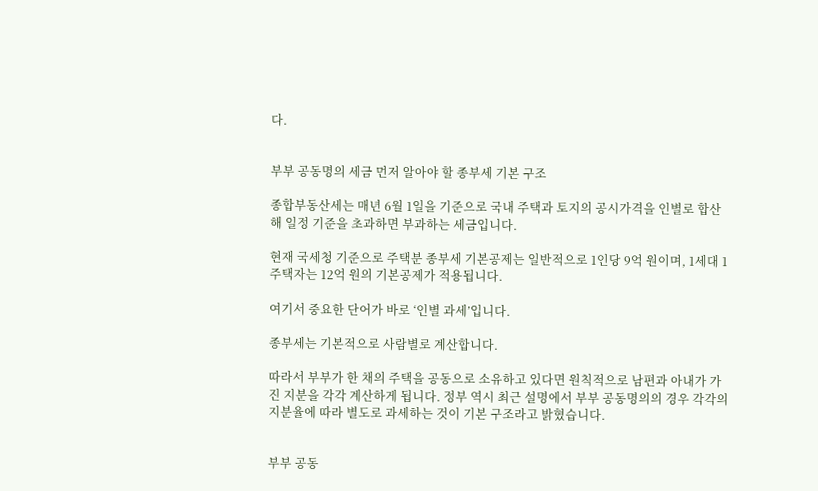다.


부부 공동명의 세금 먼저 알아야 할 종부세 기본 구조

종합부동산세는 매년 6월 1일을 기준으로 국내 주택과 토지의 공시가격을 인별로 합산해 일정 기준을 초과하면 부과하는 세금입니다.

현재 국세청 기준으로 주택분 종부세 기본공제는 일반적으로 1인당 9억 원이며, 1세대 1주택자는 12억 원의 기본공제가 적용됩니다.

여기서 중요한 단어가 바로 ‘인별 과세’입니다.

종부세는 기본적으로 사람별로 계산합니다.

따라서 부부가 한 채의 주택을 공동으로 소유하고 있다면 원칙적으로 남편과 아내가 가진 지분을 각각 계산하게 됩니다. 정부 역시 최근 설명에서 부부 공동명의의 경우 각각의 지분율에 따라 별도로 과세하는 것이 기본 구조라고 밝혔습니다.


부부 공동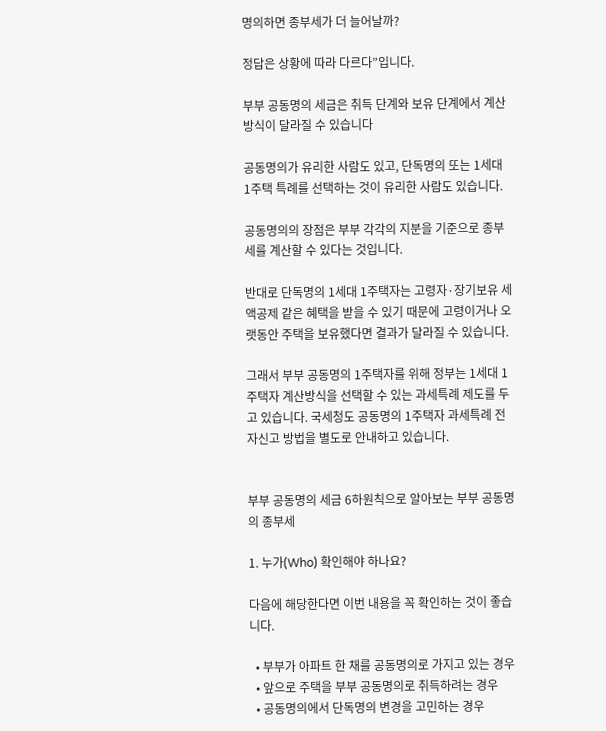명의하면 종부세가 더 늘어날까?

정답은 상황에 따라 다르다”입니다.

부부 공동명의 세금은 취득 단계와 보유 단계에서 계산 방식이 달라질 수 있습니다

공동명의가 유리한 사람도 있고, 단독명의 또는 1세대 1주택 특례를 선택하는 것이 유리한 사람도 있습니다.

공동명의의 장점은 부부 각각의 지분을 기준으로 종부세를 계산할 수 있다는 것입니다.

반대로 단독명의 1세대 1주택자는 고령자·장기보유 세액공제 같은 혜택을 받을 수 있기 때문에 고령이거나 오랫동안 주택을 보유했다면 결과가 달라질 수 있습니다.

그래서 부부 공동명의 1주택자를 위해 정부는 1세대 1주택자 계산방식을 선택할 수 있는 과세특례 제도를 두고 있습니다. 국세청도 공동명의 1주택자 과세특례 전자신고 방법을 별도로 안내하고 있습니다.


부부 공동명의 세금 6하원칙으로 알아보는 부부 공동명의 종부세

1. 누가(Who) 확인해야 하나요?

다음에 해당한다면 이번 내용을 꼭 확인하는 것이 좋습니다.

  • 부부가 아파트 한 채를 공동명의로 가지고 있는 경우
  • 앞으로 주택을 부부 공동명의로 취득하려는 경우
  • 공동명의에서 단독명의 변경을 고민하는 경우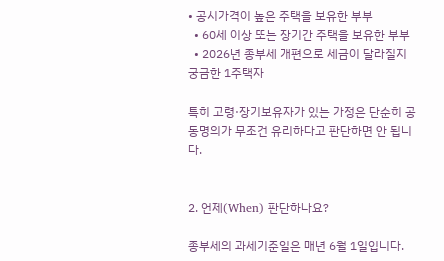• 공시가격이 높은 주택을 보유한 부부
  • 60세 이상 또는 장기간 주택을 보유한 부부
  • 2026년 종부세 개편으로 세금이 달라질지 궁금한 1주택자

특히 고령·장기보유자가 있는 가정은 단순히 공동명의가 무조건 유리하다고 판단하면 안 됩니다.


2. 언제(When) 판단하나요?

종부세의 과세기준일은 매년 6월 1일입니다.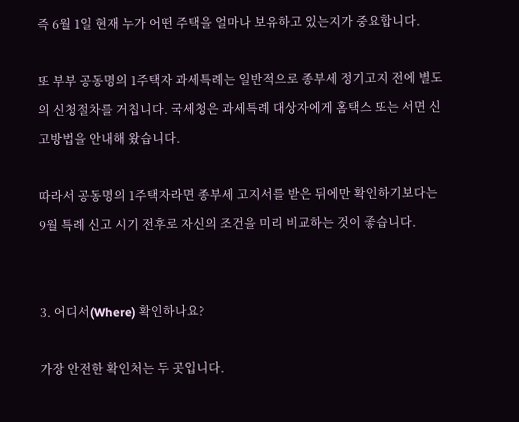즉 6월 1일 현재 누가 어떤 주택을 얼마나 보유하고 있는지가 중요합니다.

또 부부 공동명의 1주택자 과세특례는 일반적으로 종부세 정기고지 전에 별도의 신청절차를 거칩니다. 국세청은 과세특례 대상자에게 홈택스 또는 서면 신고방법을 안내해 왔습니다.

따라서 공동명의 1주택자라면 종부세 고지서를 받은 뒤에만 확인하기보다는 9월 특례 신고 시기 전후로 자신의 조건을 미리 비교하는 것이 좋습니다.


3. 어디서(Where) 확인하나요?

가장 안전한 확인처는 두 곳입니다.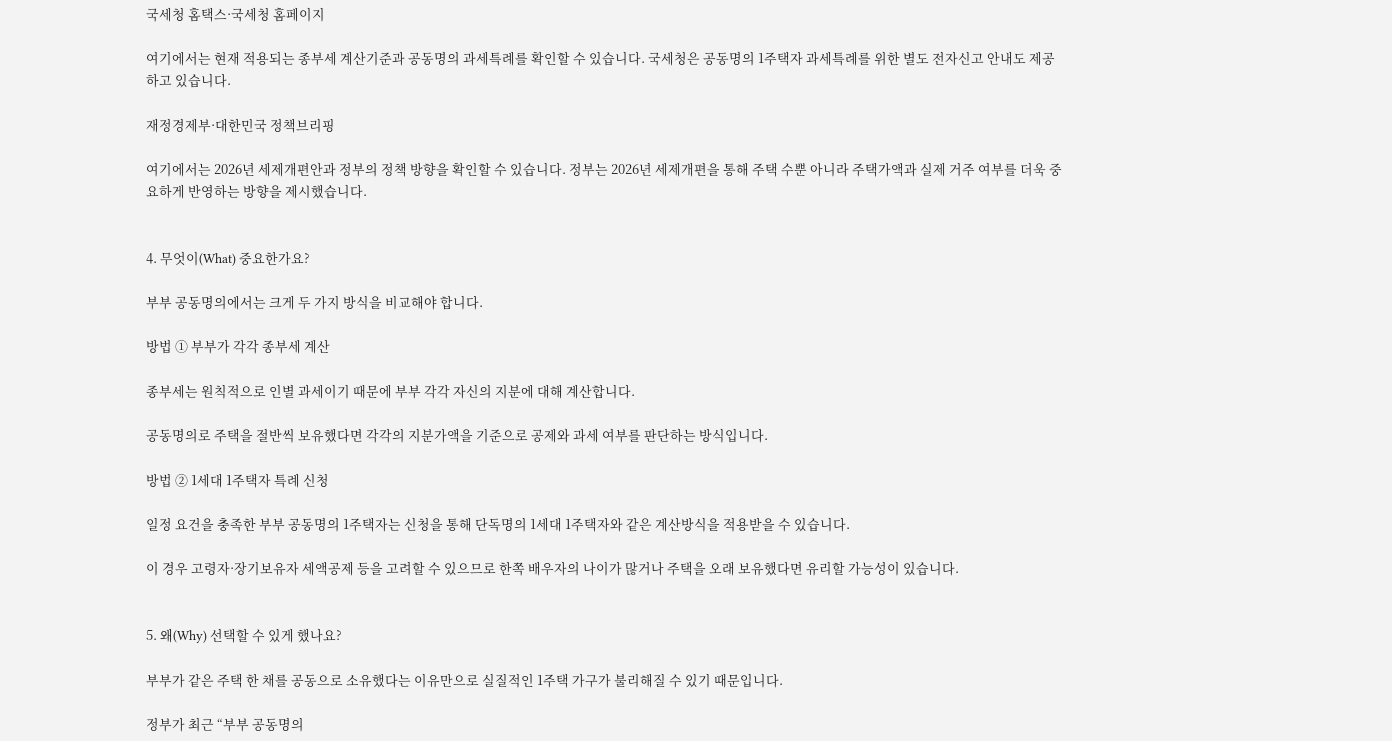국세청 홈택스·국세청 홈페이지

여기에서는 현재 적용되는 종부세 계산기준과 공동명의 과세특례를 확인할 수 있습니다. 국세청은 공동명의 1주택자 과세특례를 위한 별도 전자신고 안내도 제공하고 있습니다.

재정경제부·대한민국 정책브리핑

여기에서는 2026년 세제개편안과 정부의 정책 방향을 확인할 수 있습니다. 정부는 2026년 세제개편을 통해 주택 수뿐 아니라 주택가액과 실제 거주 여부를 더욱 중요하게 반영하는 방향을 제시했습니다.


4. 무엇이(What) 중요한가요?

부부 공동명의에서는 크게 두 가지 방식을 비교해야 합니다.

방법 ① 부부가 각각 종부세 계산

종부세는 원칙적으로 인별 과세이기 때문에 부부 각각 자신의 지분에 대해 계산합니다.

공동명의로 주택을 절반씩 보유했다면 각각의 지분가액을 기준으로 공제와 과세 여부를 판단하는 방식입니다.

방법 ② 1세대 1주택자 특례 신청

일정 요건을 충족한 부부 공동명의 1주택자는 신청을 통해 단독명의 1세대 1주택자와 같은 계산방식을 적용받을 수 있습니다.

이 경우 고령자·장기보유자 세액공제 등을 고려할 수 있으므로 한쪽 배우자의 나이가 많거나 주택을 오래 보유했다면 유리할 가능성이 있습니다.


5. 왜(Why) 선택할 수 있게 했나요?

부부가 같은 주택 한 채를 공동으로 소유했다는 이유만으로 실질적인 1주택 가구가 불리해질 수 있기 때문입니다.

정부가 최근 “부부 공동명의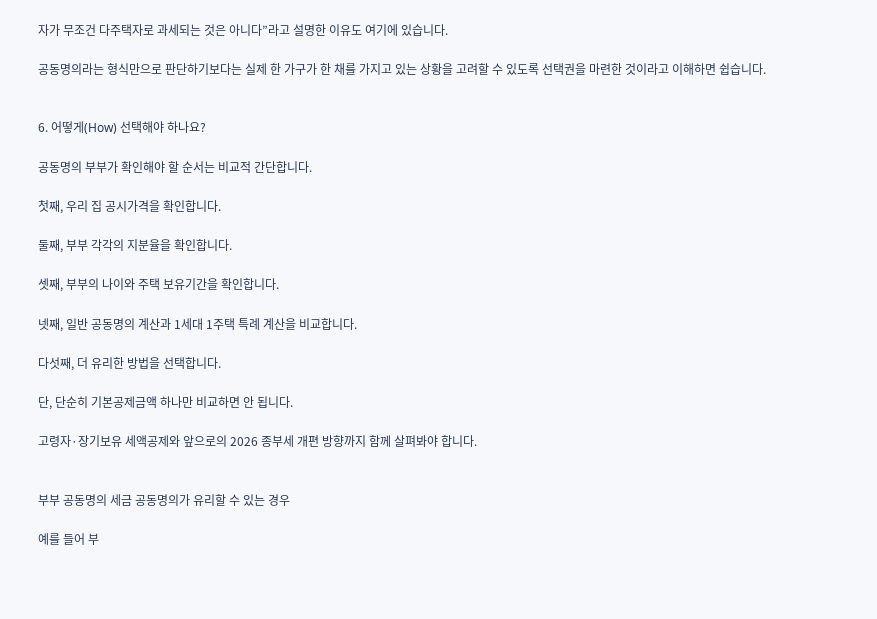자가 무조건 다주택자로 과세되는 것은 아니다”라고 설명한 이유도 여기에 있습니다.

공동명의라는 형식만으로 판단하기보다는 실제 한 가구가 한 채를 가지고 있는 상황을 고려할 수 있도록 선택권을 마련한 것이라고 이해하면 쉽습니다.


6. 어떻게(How) 선택해야 하나요?

공동명의 부부가 확인해야 할 순서는 비교적 간단합니다.

첫째, 우리 집 공시가격을 확인합니다.

둘째, 부부 각각의 지분율을 확인합니다.

셋째, 부부의 나이와 주택 보유기간을 확인합니다.

넷째, 일반 공동명의 계산과 1세대 1주택 특례 계산을 비교합니다.

다섯째, 더 유리한 방법을 선택합니다.

단, 단순히 기본공제금액 하나만 비교하면 안 됩니다.

고령자·장기보유 세액공제와 앞으로의 2026 종부세 개편 방향까지 함께 살펴봐야 합니다.


부부 공동명의 세금 공동명의가 유리할 수 있는 경우

예를 들어 부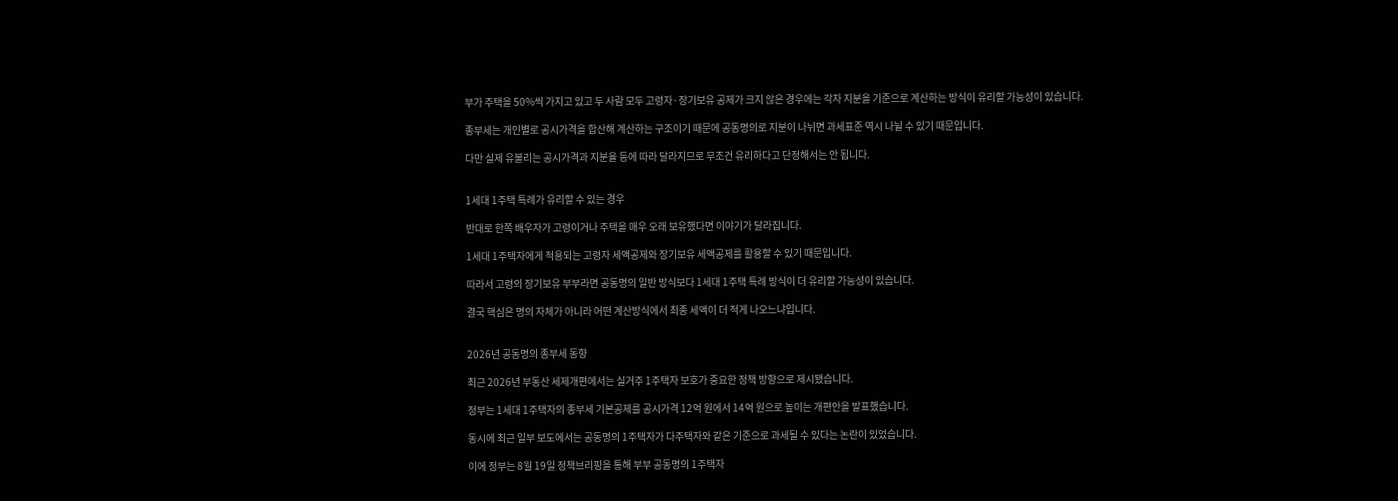부가 주택을 50%씩 가지고 있고 두 사람 모두 고령자·장기보유 공제가 크지 않은 경우에는 각자 지분을 기준으로 계산하는 방식이 유리할 가능성이 있습니다.

종부세는 개인별로 공시가격을 합산해 계산하는 구조이기 때문에 공동명의로 지분이 나뉘면 과세표준 역시 나뉠 수 있기 때문입니다.

다만 실제 유불리는 공시가격과 지분율 등에 따라 달라지므로 무조건 유리하다고 단정해서는 안 됩니다.


1세대 1주택 특례가 유리할 수 있는 경우

반대로 한쪽 배우자가 고령이거나 주택을 매우 오래 보유했다면 이야기가 달라집니다.

1세대 1주택자에게 적용되는 고령자 세액공제와 장기보유 세액공제를 활용할 수 있기 때문입니다.

따라서 고령의 장기보유 부부라면 공동명의 일반 방식보다 1세대 1주택 특례 방식이 더 유리할 가능성이 있습니다.

결국 핵심은 명의 자체가 아니라 어떤 계산방식에서 최종 세액이 더 적게 나오느냐입니다.


2026년 공동명의 종부세 동향

최근 2026년 부동산 세제개편에서는 실거주 1주택자 보호가 중요한 정책 방향으로 제시됐습니다.

정부는 1세대 1주택자의 종부세 기본공제를 공시가격 12억 원에서 14억 원으로 높이는 개편안을 발표했습니다.

동시에 최근 일부 보도에서는 공동명의 1주택자가 다주택자와 같은 기준으로 과세될 수 있다는 논란이 있었습니다.

이에 정부는 8월 19일 정책브리핑을 통해 부부 공동명의 1주택자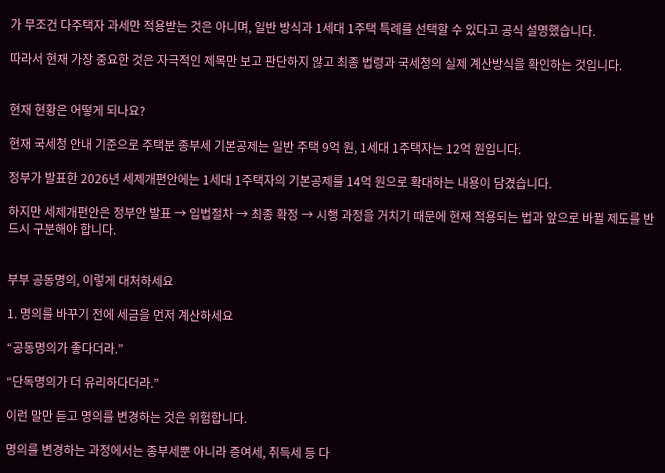가 무조건 다주택자 과세만 적용받는 것은 아니며, 일반 방식과 1세대 1주택 특례를 선택할 수 있다고 공식 설명했습니다.

따라서 현재 가장 중요한 것은 자극적인 제목만 보고 판단하지 않고 최종 법령과 국세청의 실제 계산방식을 확인하는 것입니다.


현재 현황은 어떻게 되나요?

현재 국세청 안내 기준으로 주택분 종부세 기본공제는 일반 주택 9억 원, 1세대 1주택자는 12억 원입니다.

정부가 발표한 2026년 세제개편안에는 1세대 1주택자의 기본공제를 14억 원으로 확대하는 내용이 담겼습니다.

하지만 세제개편안은 정부안 발표 → 입법절차 → 최종 확정 → 시행 과정을 거치기 때문에 현재 적용되는 법과 앞으로 바뀔 제도를 반드시 구분해야 합니다.


부부 공동명의, 이렇게 대처하세요

1. 명의를 바꾸기 전에 세금을 먼저 계산하세요

“공동명의가 좋다더라.”

“단독명의가 더 유리하다더라.”

이런 말만 듣고 명의를 변경하는 것은 위험합니다.

명의를 변경하는 과정에서는 종부세뿐 아니라 증여세, 취득세 등 다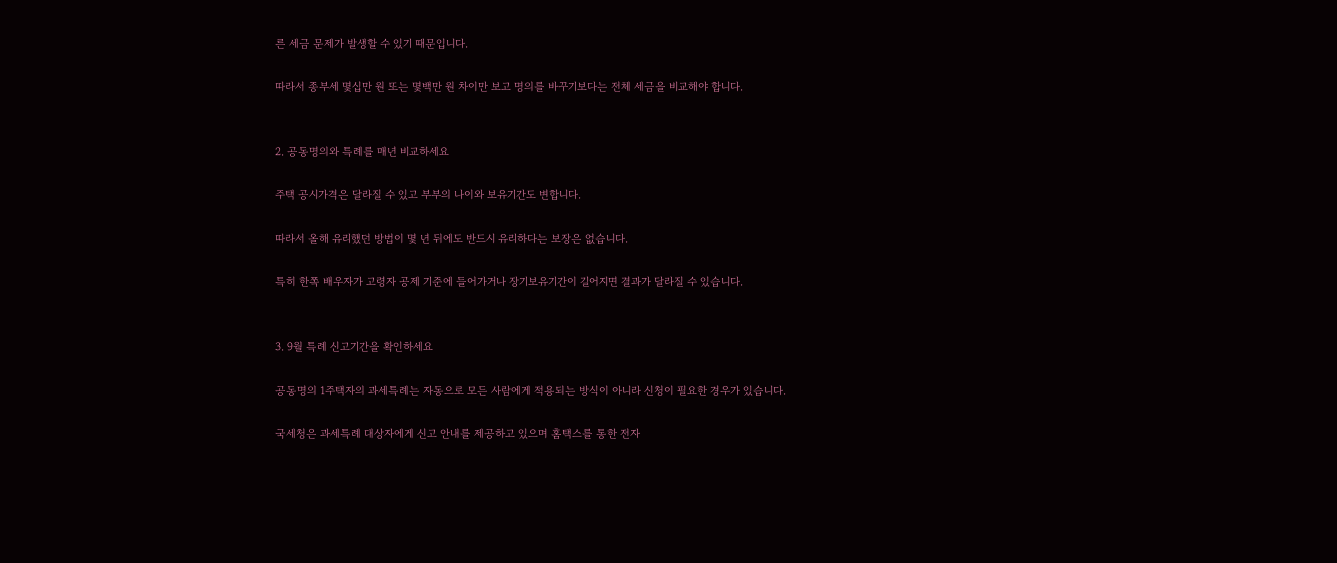른 세금 문제가 발생할 수 있기 때문입니다.

따라서 종부세 몇십만 원 또는 몇백만 원 차이만 보고 명의를 바꾸기보다는 전체 세금을 비교해야 합니다.


2. 공동명의와 특례를 매년 비교하세요

주택 공시가격은 달라질 수 있고 부부의 나이와 보유기간도 변합니다.

따라서 올해 유리했던 방법이 몇 년 뒤에도 반드시 유리하다는 보장은 없습니다.

특히 한쪽 배우자가 고령자 공제 기준에 들어가거나 장기보유기간이 길어지면 결과가 달라질 수 있습니다.


3. 9월 특례 신고기간을 확인하세요

공동명의 1주택자의 과세특례는 자동으로 모든 사람에게 적용되는 방식이 아니라 신청이 필요한 경우가 있습니다.

국세청은 과세특례 대상자에게 신고 안내를 제공하고 있으며 홈택스를 통한 전자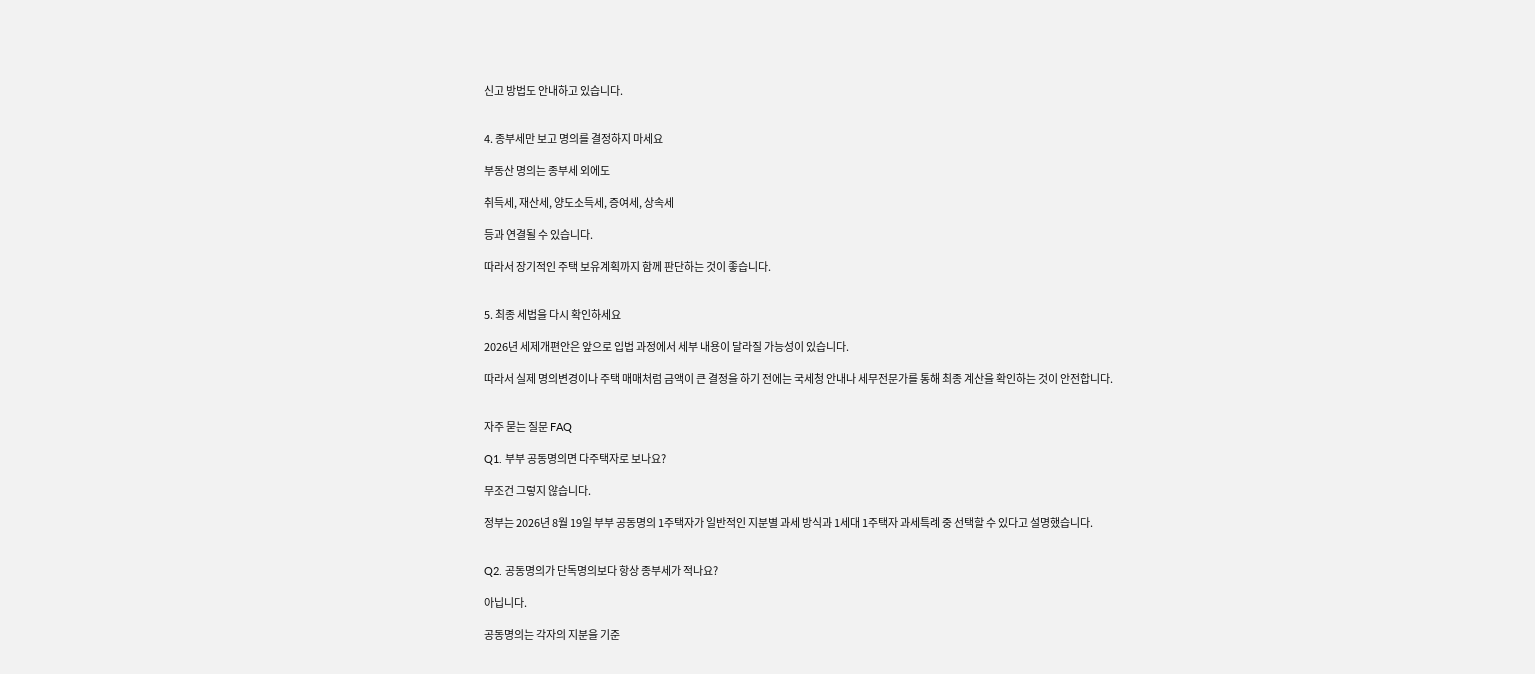신고 방법도 안내하고 있습니다.


4. 종부세만 보고 명의를 결정하지 마세요

부동산 명의는 종부세 외에도

취득세, 재산세, 양도소득세, 증여세, 상속세

등과 연결될 수 있습니다.

따라서 장기적인 주택 보유계획까지 함께 판단하는 것이 좋습니다.


5. 최종 세법을 다시 확인하세요

2026년 세제개편안은 앞으로 입법 과정에서 세부 내용이 달라질 가능성이 있습니다.

따라서 실제 명의변경이나 주택 매매처럼 금액이 큰 결정을 하기 전에는 국세청 안내나 세무전문가를 통해 최종 계산을 확인하는 것이 안전합니다.


자주 묻는 질문 FAQ

Q1. 부부 공동명의면 다주택자로 보나요?

무조건 그렇지 않습니다.

정부는 2026년 8월 19일 부부 공동명의 1주택자가 일반적인 지분별 과세 방식과 1세대 1주택자 과세특례 중 선택할 수 있다고 설명했습니다.


Q2. 공동명의가 단독명의보다 항상 종부세가 적나요?

아닙니다.

공동명의는 각자의 지분을 기준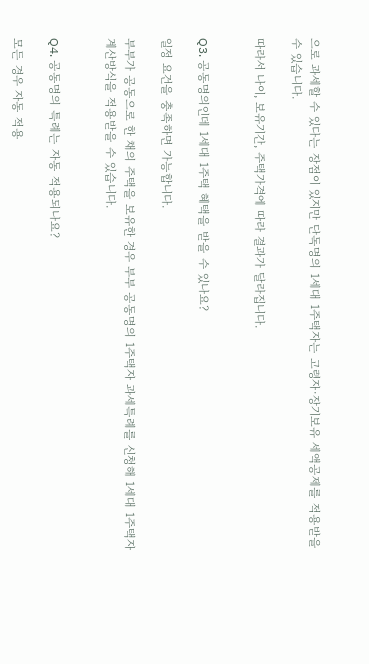으로 과세할 수 있다는 장점이 있지만 단독명의 1세대 1주택자는 고령자·장기보유 세액공제를 적용받을 수 있습니다.

따라서 나이, 보유기간, 주택가격에 따라 결과가 달라집니다.


Q3. 공동명의인데 1세대 1주택 혜택을 받을 수 있나요?

일정 요건을 충족하면 가능합니다.

부부가 공동으로 한 채의 주택을 보유한 경우 부부 공동명의 1주택자 과세특례를 신청해 1세대 1주택자 계산방식을 적용받을 수 있습니다.


Q4. 공동명의 특례는 자동 적용되나요?

모든 경우 자동 적용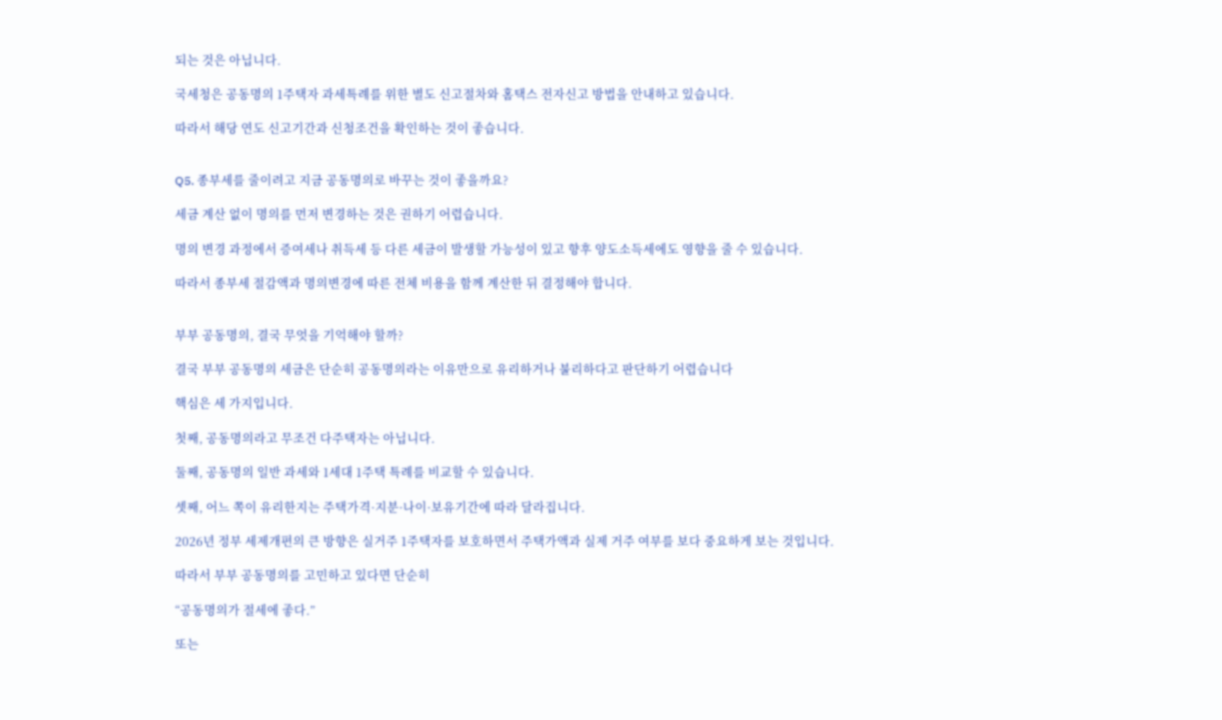되는 것은 아닙니다.

국세청은 공동명의 1주택자 과세특례를 위한 별도 신고절차와 홈택스 전자신고 방법을 안내하고 있습니다.

따라서 해당 연도 신고기간과 신청조건을 확인하는 것이 좋습니다.


Q5. 종부세를 줄이려고 지금 공동명의로 바꾸는 것이 좋을까요?

세금 계산 없이 명의를 먼저 변경하는 것은 권하기 어렵습니다.

명의 변경 과정에서 증여세나 취득세 등 다른 세금이 발생할 가능성이 있고 향후 양도소득세에도 영향을 줄 수 있습니다.

따라서 종부세 절감액과 명의변경에 따른 전체 비용을 함께 계산한 뒤 결정해야 합니다.


부부 공동명의, 결국 무엇을 기억해야 할까?

결국 부부 공동명의 세금은 단순히 공동명의라는 이유만으로 유리하거나 불리하다고 판단하기 어렵습니다

핵심은 세 가지입니다.

첫째, 공동명의라고 무조건 다주택자는 아닙니다.

둘째, 공동명의 일반 과세와 1세대 1주택 특례를 비교할 수 있습니다.

셋째, 어느 쪽이 유리한지는 주택가격·지분·나이·보유기간에 따라 달라집니다.

2026년 정부 세제개편의 큰 방향은 실거주 1주택자를 보호하면서 주택가액과 실제 거주 여부를 보다 중요하게 보는 것입니다.

따라서 부부 공동명의를 고민하고 있다면 단순히

“공동명의가 절세에 좋다.”

또는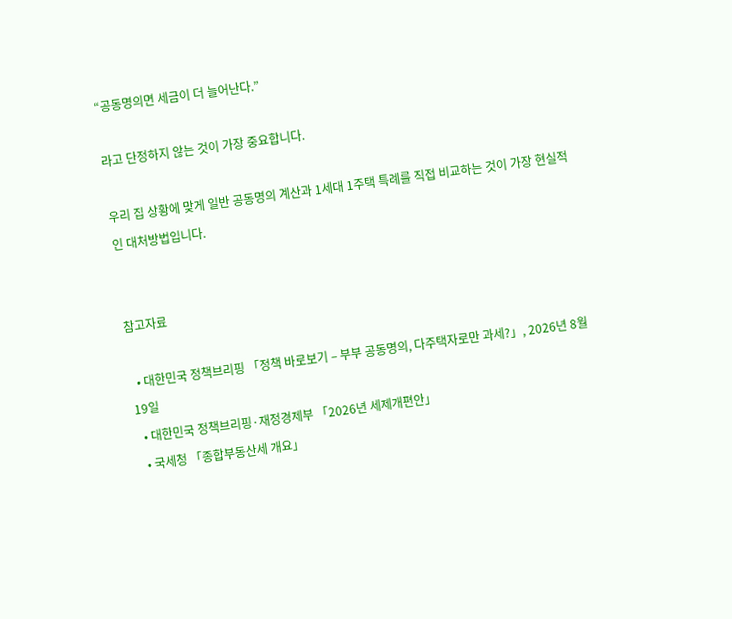“공동명의면 세금이 더 늘어난다.”

라고 단정하지 않는 것이 가장 중요합니다.

우리 집 상황에 맞게 일반 공동명의 계산과 1세대 1주택 특례를 직접 비교하는 것이 가장 현실적인 대처방법입니다.


참고자료

  • 대한민국 정책브리핑 「정책 바로보기 – 부부 공동명의, 다주택자로만 과세?」, 2026년 8월 19일
  • 대한민국 정책브리핑·재정경제부 「2026년 세제개편안」
  • 국세청 「종합부동산세 개요」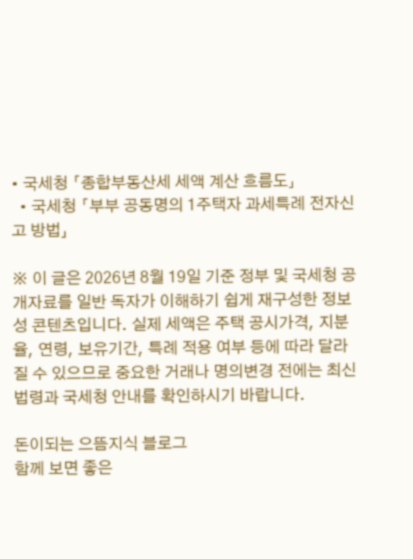• 국세청 「종합부동산세 세액 계산 흐름도」
  • 국세청 「부부 공동명의 1주택자 과세특례 전자신고 방법」

※ 이 글은 2026년 8월 19일 기준 정부 및 국세청 공개자료를 일반 독자가 이해하기 쉽게 재구성한 정보성 콘텐츠입니다. 실제 세액은 주택 공시가격, 지분율, 연령, 보유기간, 특례 적용 여부 등에 따라 달라질 수 있으므로 중요한 거래나 명의변경 전에는 최신 법령과 국세청 안내를 확인하시기 바랍니다.

돈이되는 으뜸지식 블로그
함께 보면 좋은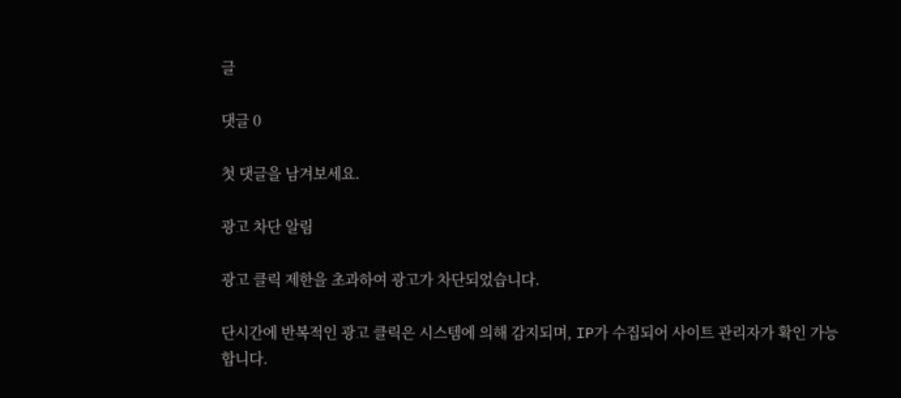글

댓글 0

첫 댓글을 남겨보세요.

광고 차단 알림

광고 클릭 제한을 초과하여 광고가 차단되었습니다.

단시간에 반복적인 광고 클릭은 시스템에 의해 감지되며, IP가 수집되어 사이트 관리자가 확인 가능합니다.